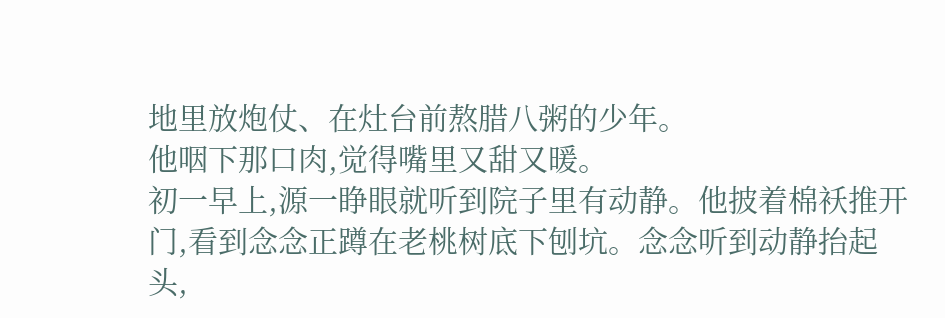地里放炮仗、在灶台前熬腊八粥的少年。
他咽下那口肉,觉得嘴里又甜又暖。
初一早上,源一睁眼就听到院子里有动静。他披着棉袄推开门,看到念念正蹲在老桃树底下刨坑。念念听到动静抬起头,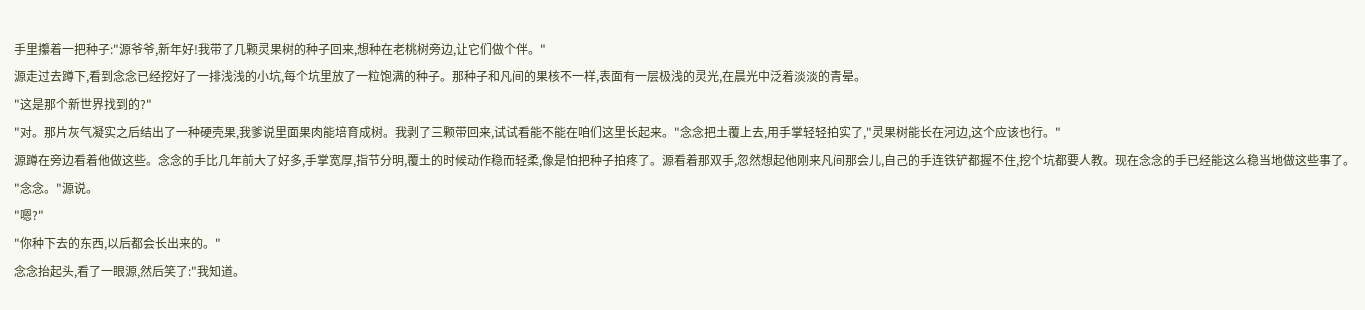手里攥着一把种子:"源爷爷,新年好!我带了几颗灵果树的种子回来,想种在老桃树旁边,让它们做个伴。"
源走过去蹲下,看到念念已经挖好了一排浅浅的小坑,每个坑里放了一粒饱满的种子。那种子和凡间的果核不一样,表面有一层极浅的灵光,在晨光中泛着淡淡的青晕。
"这是那个新世界找到的?"
"对。那片灰气凝实之后结出了一种硬壳果,我爹说里面果肉能培育成树。我剥了三颗带回来,试试看能不能在咱们这里长起来。"念念把土覆上去,用手掌轻轻拍实了,"灵果树能长在河边,这个应该也行。"
源蹲在旁边看着他做这些。念念的手比几年前大了好多,手掌宽厚,指节分明,覆土的时候动作稳而轻柔,像是怕把种子拍疼了。源看着那双手,忽然想起他刚来凡间那会儿,自己的手连铁铲都握不住,挖个坑都要人教。现在念念的手已经能这么稳当地做这些事了。
"念念。"源说。
"嗯?"
"你种下去的东西,以后都会长出来的。"
念念抬起头,看了一眼源,然后笑了:"我知道。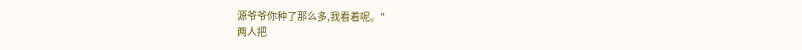源爷爷你种了那么多,我看着呢。"
两人把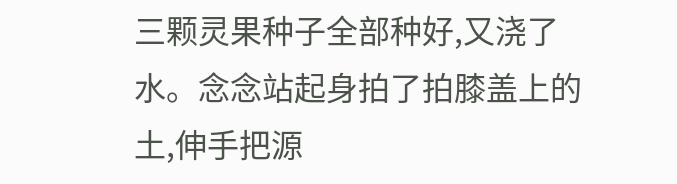三颗灵果种子全部种好,又浇了水。念念站起身拍了拍膝盖上的土,伸手把源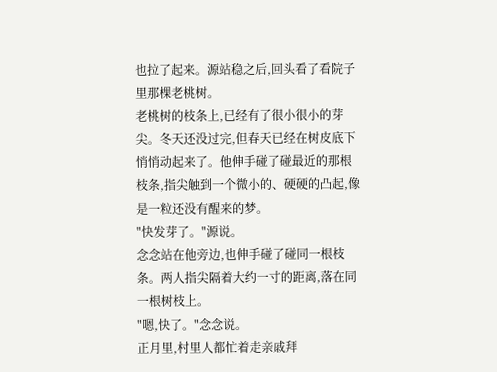也拉了起来。源站稳之后,回头看了看院子里那棵老桃树。
老桃树的枝条上,已经有了很小很小的芽尖。冬天还没过完,但春天已经在树皮底下悄悄动起来了。他伸手碰了碰最近的那根枝条,指尖触到一个微小的、硬硬的凸起,像是一粒还没有醒来的梦。
"快发芽了。"源说。
念念站在他旁边,也伸手碰了碰同一根枝条。两人指尖隔着大约一寸的距离,落在同一根树枝上。
"嗯,快了。"念念说。
正月里,村里人都忙着走亲戚拜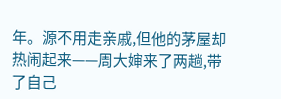年。源不用走亲戚,但他的茅屋却热闹起来——周大婶来了两趟,带了自己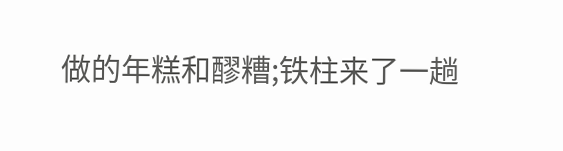做的年糕和醪糟;铁柱来了一趟